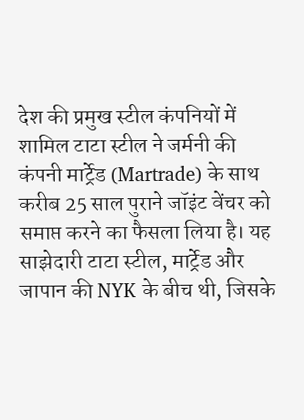देश की प्रमुख स्टील कंपनियों में शामिल टाटा स्टील ने जर्मनी की कंपनी मार्ट्रेड (Martrade) के साथ करीब 25 साल पुराने जॉइंट वेंचर को समाप्त करने का फैसला लिया है। यह साझेदारी टाटा स्टील, मार्ट्रेड और जापान की NYK के बीच थी, जिसके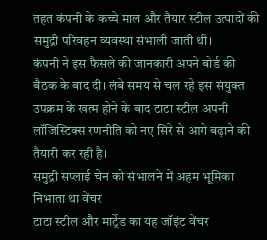तहत कंपनी के कच्चे माल और तैयार स्टील उत्पादों की समुद्री परिवहन व्यवस्था संभाली जाती थी।
कंपनी ने इस फैसले की जानकारी अपने बोर्ड की बैठक के बाद दी। लंबे समय से चल रहे इस संयुक्त उपक्रम के खत्म होने के बाद टाटा स्टील अपनी लॉजिस्टिक्स रणनीति को नए सिरे से आगे बढ़ाने की तैयारी कर रही है।
समुद्री सप्लाई चेन को संभालने में अहम भूमिका निभाता था वेंचर
टाटा स्टील और मार्ट्रेड का यह जॉइंट वेंचर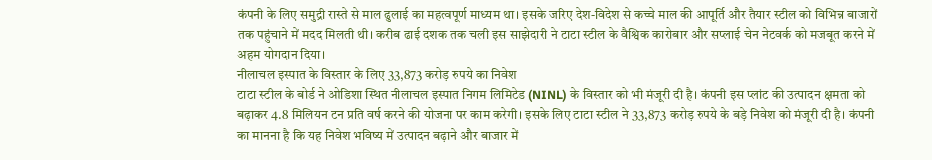कंपनी के लिए समुद्री रास्ते से माल ढुलाई का महत्वपूर्ण माध्यम था। इसके जरिए देश-विदेश से कच्चे माल की आपूर्ति और तैयार स्टील को विभिन्न बाजारों तक पहुंचाने में मदद मिलती थी। करीब ढाई दशक तक चली इस साझेदारी ने टाटा स्टील के वैश्विक कारोबार और सप्लाई चेन नेटवर्क को मजबूत करने में अहम योगदान दिया।
नीलाचल इस्पात के विस्तार के लिए 33,873 करोड़ रुपये का निवेश
टाटा स्टील के बोर्ड ने ओडिशा स्थित नीलाचल इस्पात निगम लिमिटेड (NINL) के विस्तार को भी मंजूरी दी है। कंपनी इस प्लांट की उत्पादन क्षमता को बढ़ाकर 4.8 मिलियन टन प्रति वर्ष करने की योजना पर काम करेगी। इसके लिए टाटा स्टील ने 33,873 करोड़ रुपये के बड़े निवेश को मंजूरी दी है। कंपनी का मानना है कि यह निवेश भविष्य में उत्पादन बढ़ाने और बाजार में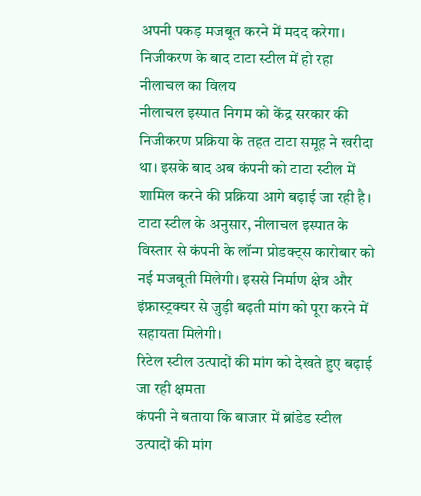अपनी पकड़ मजबूत करने में मदद करेगा।
निजीकरण के बाद टाटा स्टील में हो रहा नीलाचल का विलय
नीलाचल इस्पात निगम को केंद्र सरकार की निजीकरण प्रक्रिया के तहत टाटा समूह ने खरीदा था। इसके बाद अब कंपनी को टाटा स्टील में शामिल करने की प्रक्रिया आगे बढ़ाई जा रही है। टाटा स्टील के अनुसार, नीलाचल इस्पात के विस्तार से कंपनी के लॉन्ग प्रोडक्ट्स कारोबार को नई मजबूती मिलेगी। इससे निर्माण क्षेत्र और इंफ्रास्ट्रक्चर से जुड़ी बढ़ती मांग को पूरा करने में सहायता मिलेगी।
रिटेल स्टील उत्पादों की मांग को देखते हुए बढ़ाई जा रही क्षमता
कंपनी ने बताया कि बाजार में ब्रांडेड स्टील उत्पादों की मांग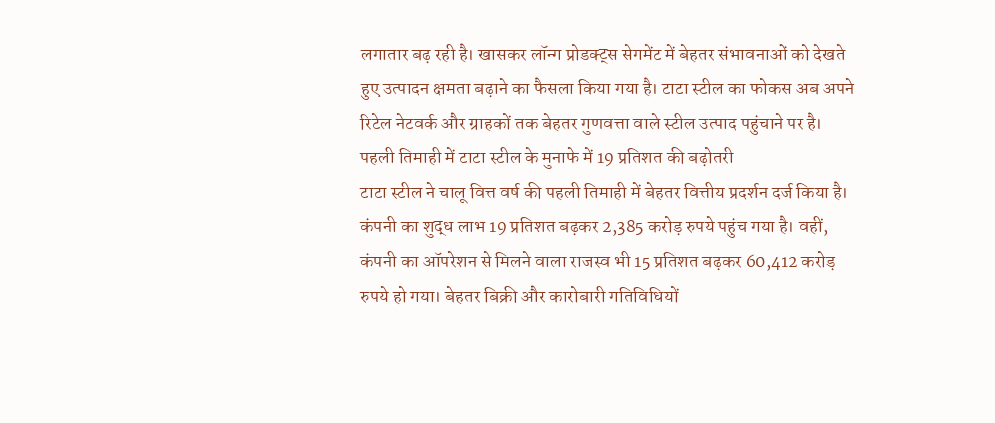लगातार बढ़ रही है। खासकर लॉन्ग प्रोडक्ट्स सेगमेंट में बेहतर संभावनाओं को देखते हुए उत्पादन क्षमता बढ़ाने का फैसला किया गया है। टाटा स्टील का फोकस अब अपने रिटेल नेटवर्क और ग्राहकों तक बेहतर गुणवत्ता वाले स्टील उत्पाद पहुंचाने पर है।
पहली तिमाही में टाटा स्टील के मुनाफे में 19 प्रतिशत की बढ़ोतरी
टाटा स्टील ने चालू वित्त वर्ष की पहली तिमाही में बेहतर वित्तीय प्रदर्शन दर्ज किया है। कंपनी का शुद्ध लाभ 19 प्रतिशत बढ़कर 2,385 करोड़ रुपये पहुंच गया है। वहीं, कंपनी का ऑपरेशन से मिलने वाला राजस्व भी 15 प्रतिशत बढ़कर 60,412 करोड़ रुपये हो गया। बेहतर बिक्री और कारोबारी गतिविधियों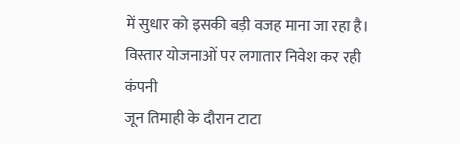में सुधार को इसकी बड़ी वजह माना जा रहा है।
विस्तार योजनाओं पर लगातार निवेश कर रही कंपनी
जून तिमाही के दौरान टाटा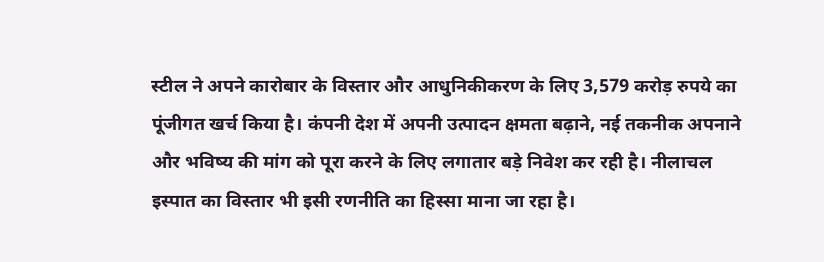स्टील ने अपने कारोबार के विस्तार और आधुनिकीकरण के लिए 3,579 करोड़ रुपये का पूंजीगत खर्च किया है। कंपनी देश में अपनी उत्पादन क्षमता बढ़ाने, नई तकनीक अपनाने और भविष्य की मांग को पूरा करने के लिए लगातार बड़े निवेश कर रही है। नीलाचल इस्पात का विस्तार भी इसी रणनीति का हिस्सा माना जा रहा है।